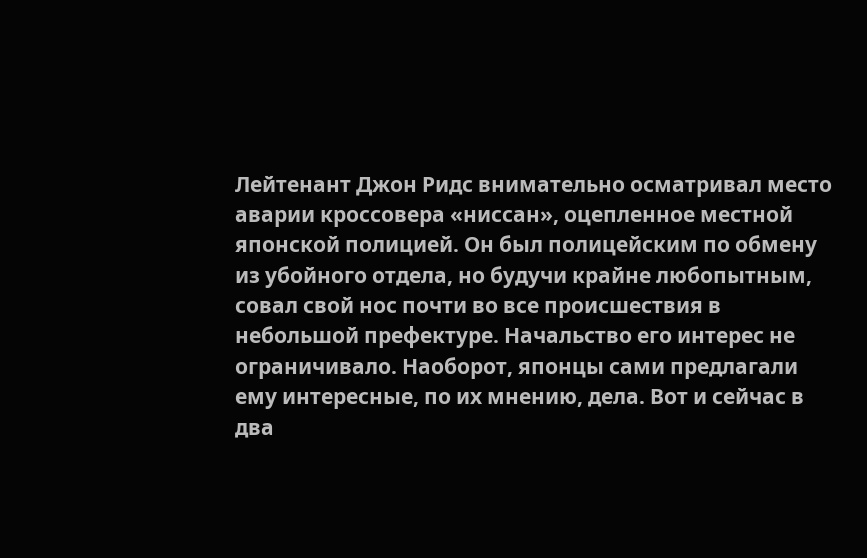Лейтенант Джон Ридс внимательно осматривал место аварии кроссовера «ниссан», оцепленное местной японской полицией. Он был полицейским по обмену из убойного отдела, но будучи крайне любопытным, совал свой нос почти во все происшествия в небольшой префектуре. Начальство его интерес не ограничивало. Наоборот, японцы сами предлагали ему интересные, по их мнению, дела. Вот и сейчас в два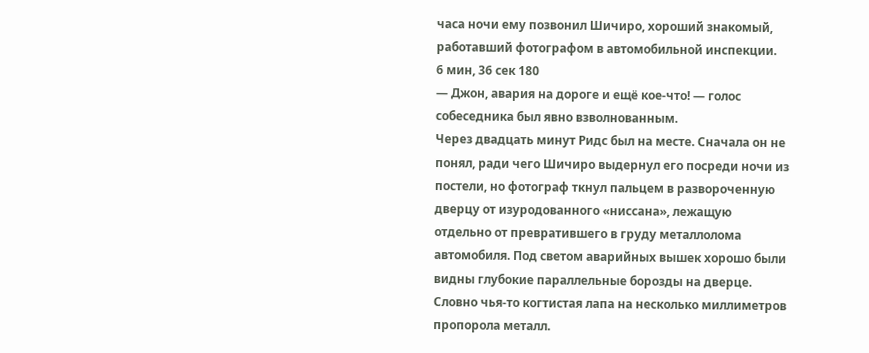часа ночи ему позвонил Шичиро, хороший знакомый, работавший фотографом в автомобильной инспекции.
6 мин, 36 сек 180
— Джон, авария на дороге и ещё кое-что! — голос собеседника был явно взволнованным.
Через двадцать минут Ридс был на месте. Сначала он не понял, ради чего Шичиро выдернул его посреди ночи из постели, но фотограф ткнул пальцем в развороченную дверцу от изуродованного «ниссана», лежащую отдельно от превратившего в груду металлолома автомобиля. Под светом аварийных вышек хорошо были видны глубокие параллельные борозды на дверце. Словно чья-то когтистая лапа на несколько миллиметров пропорола металл.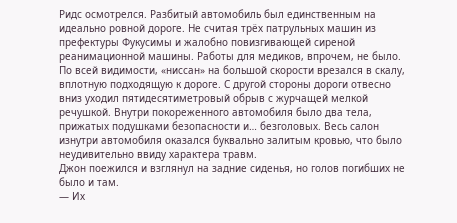Ридс осмотрелся. Разбитый автомобиль был единственным на идеально ровной дороге. Не считая трёх патрульных машин из префектуры Фукусимы и жалобно повизгивающей сиреной реанимационной машины. Работы для медиков, впрочем, не было. По всей видимости, «ниссан» на большой скорости врезался в скалу, вплотную подходящую к дороге. С другой стороны дороги отвесно вниз уходил пятидесятиметровый обрыв с журчащей мелкой речушкой. Внутри покореженного автомобиля было два тела, прижатых подушками безопасности и… безголовых. Весь салон изнутри автомобиля оказался буквально залитым кровью, что было неудивительно ввиду характера травм.
Джон поежился и взглянул на задние сиденья, но голов погибших не было и там.
— Их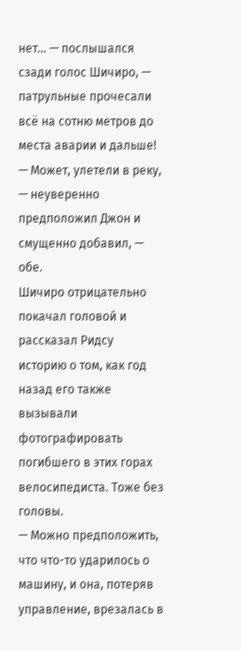нет… — послышался сзади голос Шичиро, — патрульные прочесали всё на сотню метров до места аварии и дальше!
— Может, улетели в реку, — неуверенно предположил Джон и смущенно добавил, — обе.
Шичиро отрицательно покачал головой и рассказал Ридсу историю о том, как год назад его также вызывали фотографировать погибшего в этих горах велосипедиста. Тоже без головы.
— Можно предположить, что что-то ударилось о машину, и она, потеряв управление, врезалась в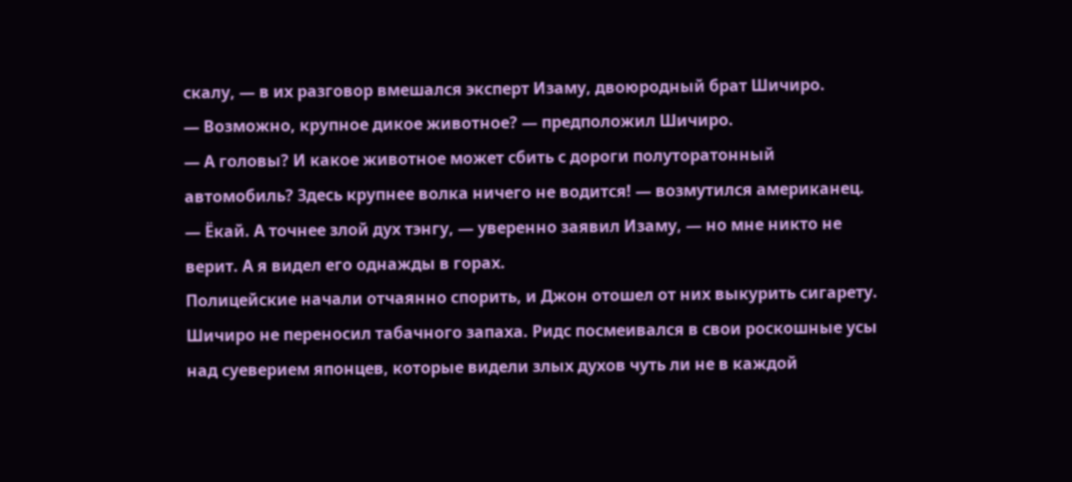скалу, — в их разговор вмешался эксперт Изаму, двоюродный брат Шичиро.
— Возможно, крупное дикое животное? — предположил Шичиро.
— А головы? И какое животное может сбить с дороги полуторатонный автомобиль? Здесь крупнее волка ничего не водится! — возмутился американец.
— Ёкай. А точнее злой дух тэнгу, — уверенно заявил Изаму, — но мне никто не верит. А я видел его однажды в горах.
Полицейские начали отчаянно спорить, и Джон отошел от них выкурить сигарету. Шичиро не переносил табачного запаха. Ридс посмеивался в свои роскошные усы над суеверием японцев, которые видели злых духов чуть ли не в каждой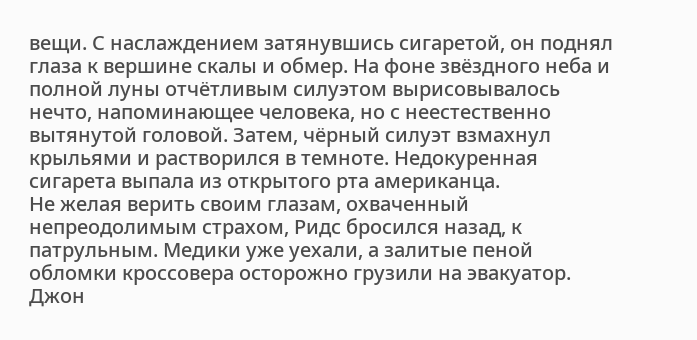вещи. С наслаждением затянувшись сигаретой, он поднял глаза к вершине скалы и обмер. На фоне звёздного неба и полной луны отчётливым силуэтом вырисовывалось нечто, напоминающее человека, но с неестественно вытянутой головой. Затем, чёрный силуэт взмахнул крыльями и растворился в темноте. Недокуренная сигарета выпала из открытого рта американца.
Не желая верить своим глазам, охваченный непреодолимым страхом, Ридс бросился назад, к патрульным. Медики уже уехали, а залитые пеной обломки кроссовера осторожно грузили на эвакуатор. Джон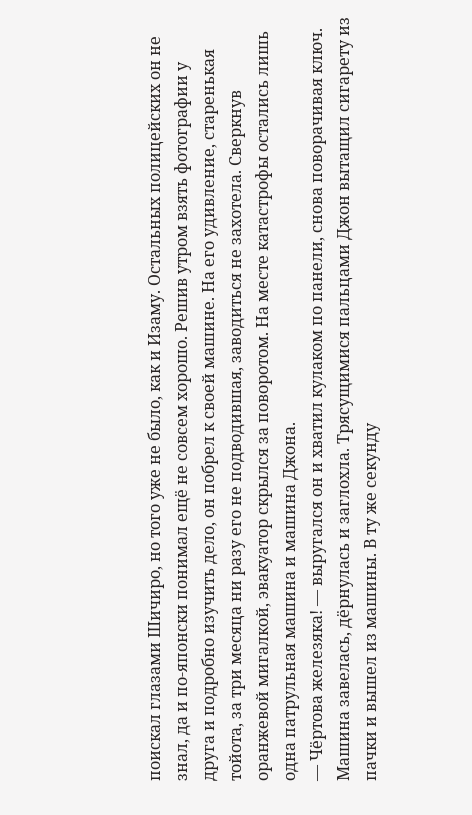поискал глазами Шичиро, но того уже не было, как и Изаму. Остальных полицейских он не знал, да и по-японски понимал ещё не совсем хорошо. Решив утром взять фотографии у друга и подробно изучить дело, он побрел к своей машине. На его удивление, старенькая тойота, за три месяца ни разу его не подводившая, заводиться не захотела. Сверкнув оранжевой мигалкой, эвакуатор скрылся за поворотом. На месте катастрофы остались лишь одна патрульная машина и машина Джона.
— Чёртова железяка! — выругался он и хватил кулаком по панели, снова поворачивая ключ. Машина завелась, дёрнулась и заглохла. Трясущимися пальцами Джон вытащил сигарету из пачки и вышел из машины. В ту же секунду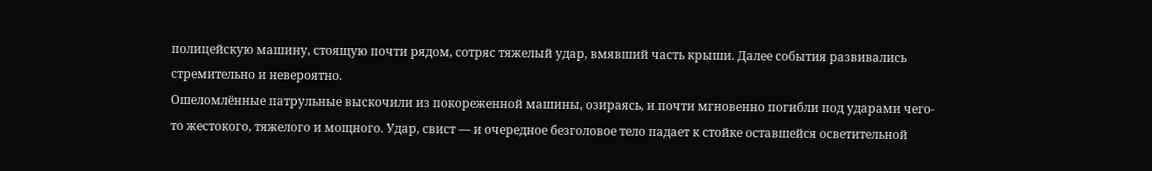полицейскую машину, стоящую почти рядом, сотряс тяжелый удар, вмявший часть крыши. Далее события развивались стремительно и невероятно.
Ошеломлённые патрульные выскочили из покореженной машины, озираясь, и почти мгновенно погибли под ударами чего-то жестокого, тяжелого и мощного. Удар, свист — и очередное безголовое тело падает к стойке оставшейся осветительной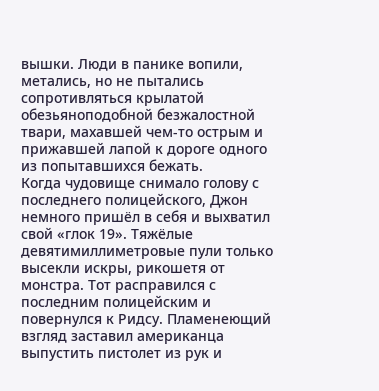вышки. Люди в панике вопили, метались, но не пытались сопротивляться крылатой обезьяноподобной безжалостной твари, махавшей чем-то острым и прижавшей лапой к дороге одного из попытавшихся бежать.
Когда чудовище снимало голову с последнего полицейского, Джон немного пришёл в себя и выхватил свой «глок 19». Тяжёлые девятимиллиметровые пули только высекли искры, рикошетя от монстра. Тот расправился с последним полицейским и повернулся к Ридсу. Пламенеющий взгляд заставил американца выпустить пистолет из рук и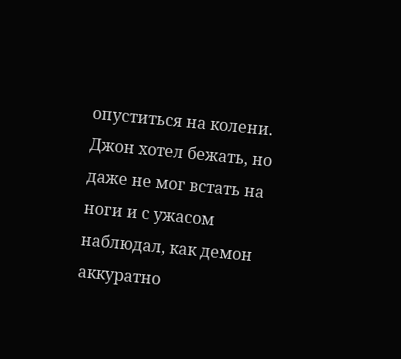опуститься на колени. Джон хотел бежать, но даже не мог встать на ноги и с ужасом наблюдал, как демон аккуратно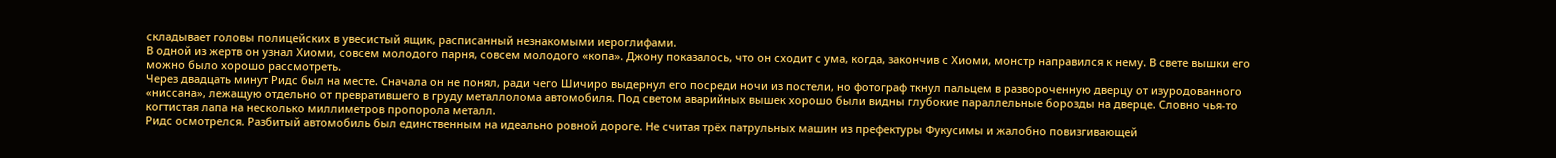складывает головы полицейских в увесистый ящик, расписанный незнакомыми иероглифами.
В одной из жертв он узнал Хиоми, совсем молодого парня, совсем молодого «копа». Джону показалось, что он сходит с ума, когда, закончив с Хиоми, монстр направился к нему. В свете вышки его можно было хорошо рассмотреть.
Через двадцать минут Ридс был на месте. Сначала он не понял, ради чего Шичиро выдернул его посреди ночи из постели, но фотограф ткнул пальцем в развороченную дверцу от изуродованного «ниссана», лежащую отдельно от превратившего в груду металлолома автомобиля. Под светом аварийных вышек хорошо были видны глубокие параллельные борозды на дверце. Словно чья-то когтистая лапа на несколько миллиметров пропорола металл.
Ридс осмотрелся. Разбитый автомобиль был единственным на идеально ровной дороге. Не считая трёх патрульных машин из префектуры Фукусимы и жалобно повизгивающей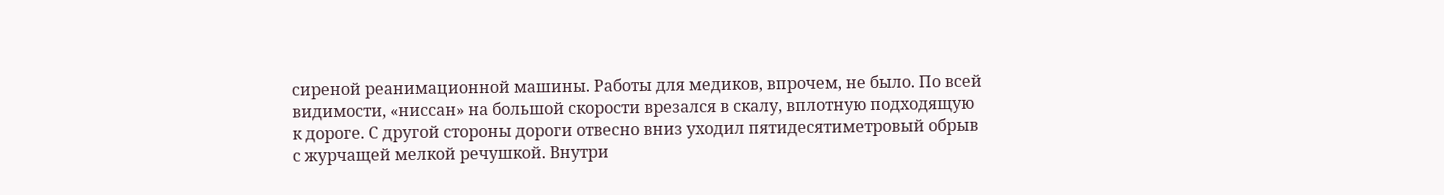сиреной реанимационной машины. Работы для медиков, впрочем, не было. По всей видимости, «ниссан» на большой скорости врезался в скалу, вплотную подходящую к дороге. С другой стороны дороги отвесно вниз уходил пятидесятиметровый обрыв с журчащей мелкой речушкой. Внутри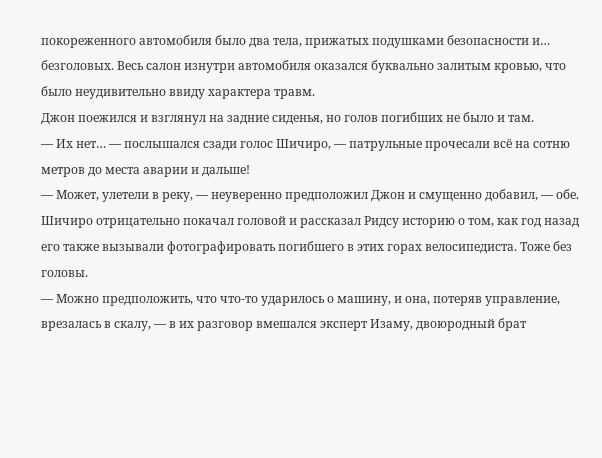покореженного автомобиля было два тела, прижатых подушками безопасности и… безголовых. Весь салон изнутри автомобиля оказался буквально залитым кровью, что было неудивительно ввиду характера травм.
Джон поежился и взглянул на задние сиденья, но голов погибших не было и там.
— Их нет… — послышался сзади голос Шичиро, — патрульные прочесали всё на сотню метров до места аварии и дальше!
— Может, улетели в реку, — неуверенно предположил Джон и смущенно добавил, — обе.
Шичиро отрицательно покачал головой и рассказал Ридсу историю о том, как год назад его также вызывали фотографировать погибшего в этих горах велосипедиста. Тоже без головы.
— Можно предположить, что что-то ударилось о машину, и она, потеряв управление, врезалась в скалу, — в их разговор вмешался эксперт Изаму, двоюродный брат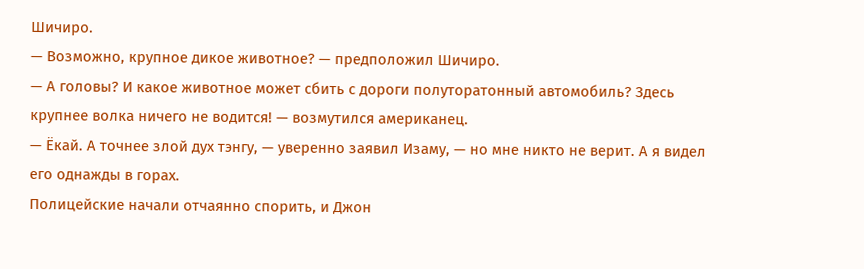Шичиро.
— Возможно, крупное дикое животное? — предположил Шичиро.
— А головы? И какое животное может сбить с дороги полуторатонный автомобиль? Здесь крупнее волка ничего не водится! — возмутился американец.
— Ёкай. А точнее злой дух тэнгу, — уверенно заявил Изаму, — но мне никто не верит. А я видел его однажды в горах.
Полицейские начали отчаянно спорить, и Джон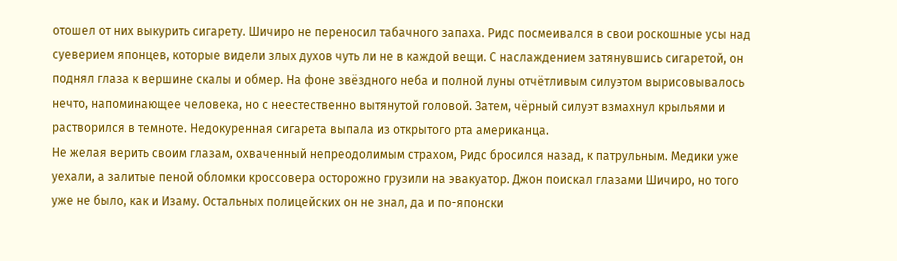отошел от них выкурить сигарету. Шичиро не переносил табачного запаха. Ридс посмеивался в свои роскошные усы над суеверием японцев, которые видели злых духов чуть ли не в каждой вещи. С наслаждением затянувшись сигаретой, он поднял глаза к вершине скалы и обмер. На фоне звёздного неба и полной луны отчётливым силуэтом вырисовывалось нечто, напоминающее человека, но с неестественно вытянутой головой. Затем, чёрный силуэт взмахнул крыльями и растворился в темноте. Недокуренная сигарета выпала из открытого рта американца.
Не желая верить своим глазам, охваченный непреодолимым страхом, Ридс бросился назад, к патрульным. Медики уже уехали, а залитые пеной обломки кроссовера осторожно грузили на эвакуатор. Джон поискал глазами Шичиро, но того уже не было, как и Изаму. Остальных полицейских он не знал, да и по-японски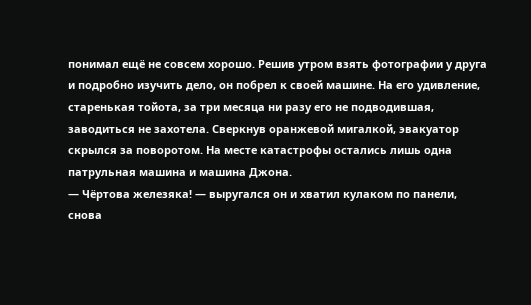понимал ещё не совсем хорошо. Решив утром взять фотографии у друга и подробно изучить дело, он побрел к своей машине. На его удивление, старенькая тойота, за три месяца ни разу его не подводившая, заводиться не захотела. Сверкнув оранжевой мигалкой, эвакуатор скрылся за поворотом. На месте катастрофы остались лишь одна патрульная машина и машина Джона.
— Чёртова железяка! — выругался он и хватил кулаком по панели, снова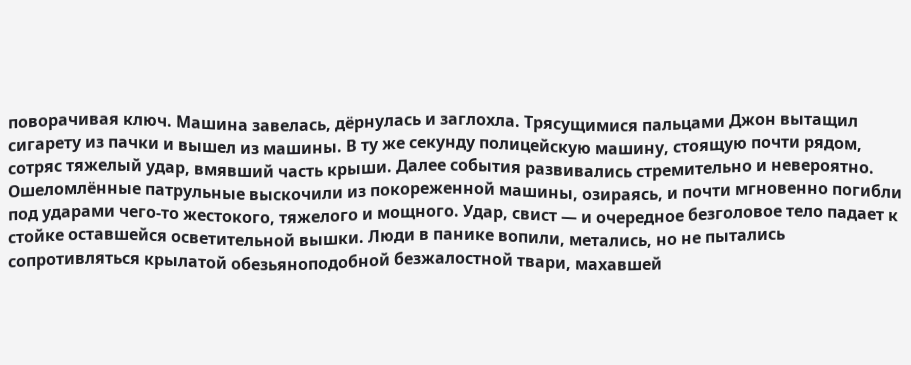поворачивая ключ. Машина завелась, дёрнулась и заглохла. Трясущимися пальцами Джон вытащил сигарету из пачки и вышел из машины. В ту же секунду полицейскую машину, стоящую почти рядом, сотряс тяжелый удар, вмявший часть крыши. Далее события развивались стремительно и невероятно.
Ошеломлённые патрульные выскочили из покореженной машины, озираясь, и почти мгновенно погибли под ударами чего-то жестокого, тяжелого и мощного. Удар, свист — и очередное безголовое тело падает к стойке оставшейся осветительной вышки. Люди в панике вопили, метались, но не пытались сопротивляться крылатой обезьяноподобной безжалостной твари, махавшей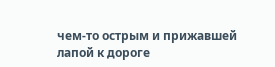чем-то острым и прижавшей лапой к дороге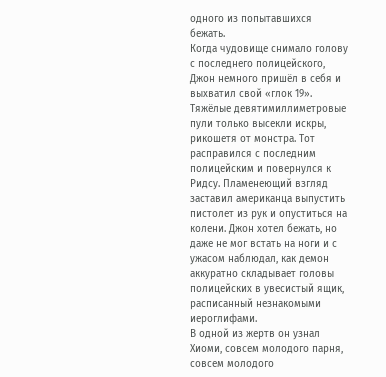одного из попытавшихся бежать.
Когда чудовище снимало голову с последнего полицейского, Джон немного пришёл в себя и выхватил свой «глок 19». Тяжёлые девятимиллиметровые пули только высекли искры, рикошетя от монстра. Тот расправился с последним полицейским и повернулся к Ридсу. Пламенеющий взгляд заставил американца выпустить пистолет из рук и опуститься на колени. Джон хотел бежать, но даже не мог встать на ноги и с ужасом наблюдал, как демон аккуратно складывает головы полицейских в увесистый ящик, расписанный незнакомыми иероглифами.
В одной из жертв он узнал Хиоми, совсем молодого парня, совсем молодого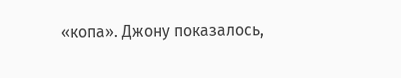«копа». Джону показалось,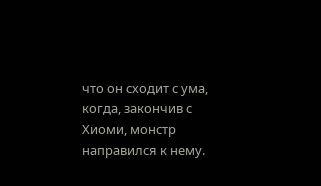что он сходит с ума, когда, закончив с Хиоми, монстр направился к нему.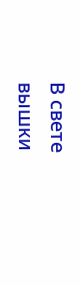В свете вышки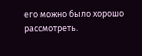его можно было хорошо рассмотреть.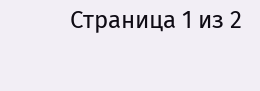Страница 1 из 2